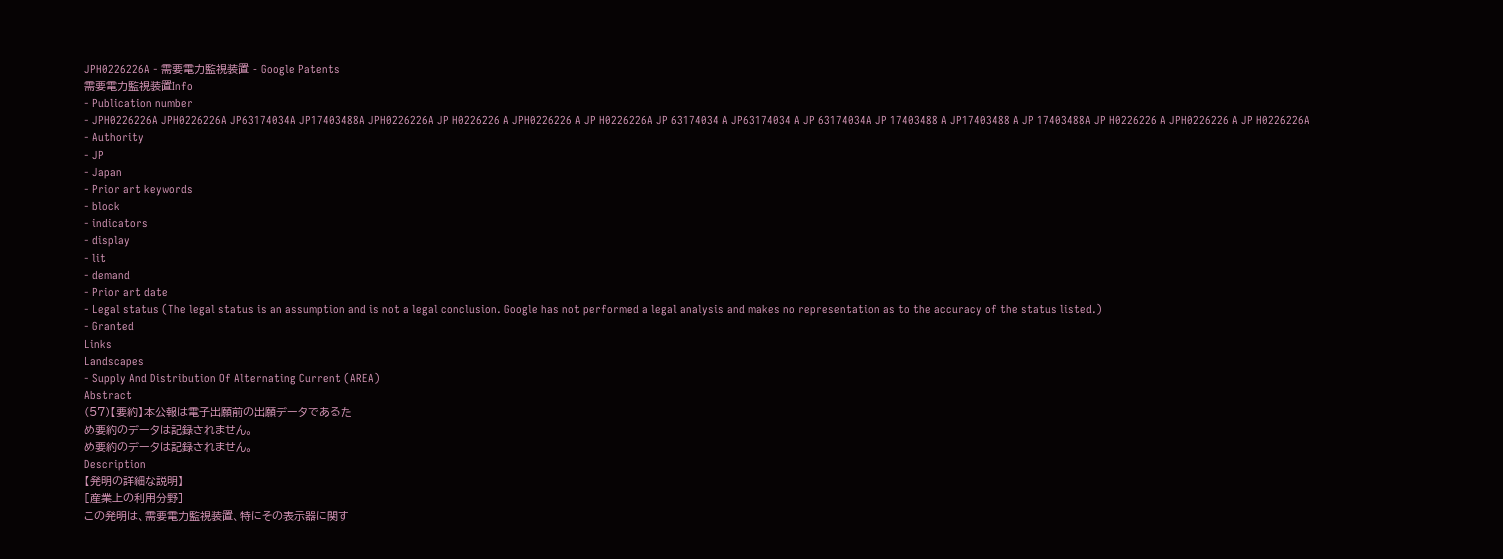JPH0226226A - 需要電力監視装置 - Google Patents
需要電力監視装置Info
- Publication number
- JPH0226226A JPH0226226A JP63174034A JP17403488A JPH0226226A JP H0226226 A JPH0226226 A JP H0226226A JP 63174034 A JP63174034 A JP 63174034A JP 17403488 A JP17403488 A JP 17403488A JP H0226226 A JPH0226226 A JP H0226226A
- Authority
- JP
- Japan
- Prior art keywords
- block
- indicators
- display
- lit
- demand
- Prior art date
- Legal status (The legal status is an assumption and is not a legal conclusion. Google has not performed a legal analysis and makes no representation as to the accuracy of the status listed.)
- Granted
Links
Landscapes
- Supply And Distribution Of Alternating Current (AREA)
Abstract
(57)【要約】本公報は電子出願前の出願データであるた
め要約のデータは記録されません。
め要約のデータは記録されません。
Description
【発明の詳細な説明】
[産業上の利用分野]
この発明は、需要電力監視装置、特にその表示器に関す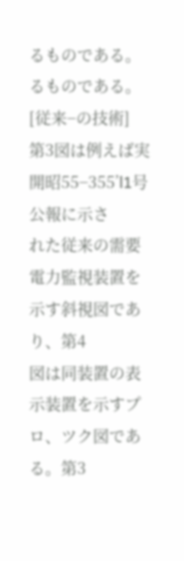るものである。
るものである。
[従来−の技術]
第3図は例えば実開昭55−355’l1号公報に示さ
れた従来の需要電力監視装置を示す斜視図であり、第4
図は同装置の表示装置を示すプロ、ツク図である。第3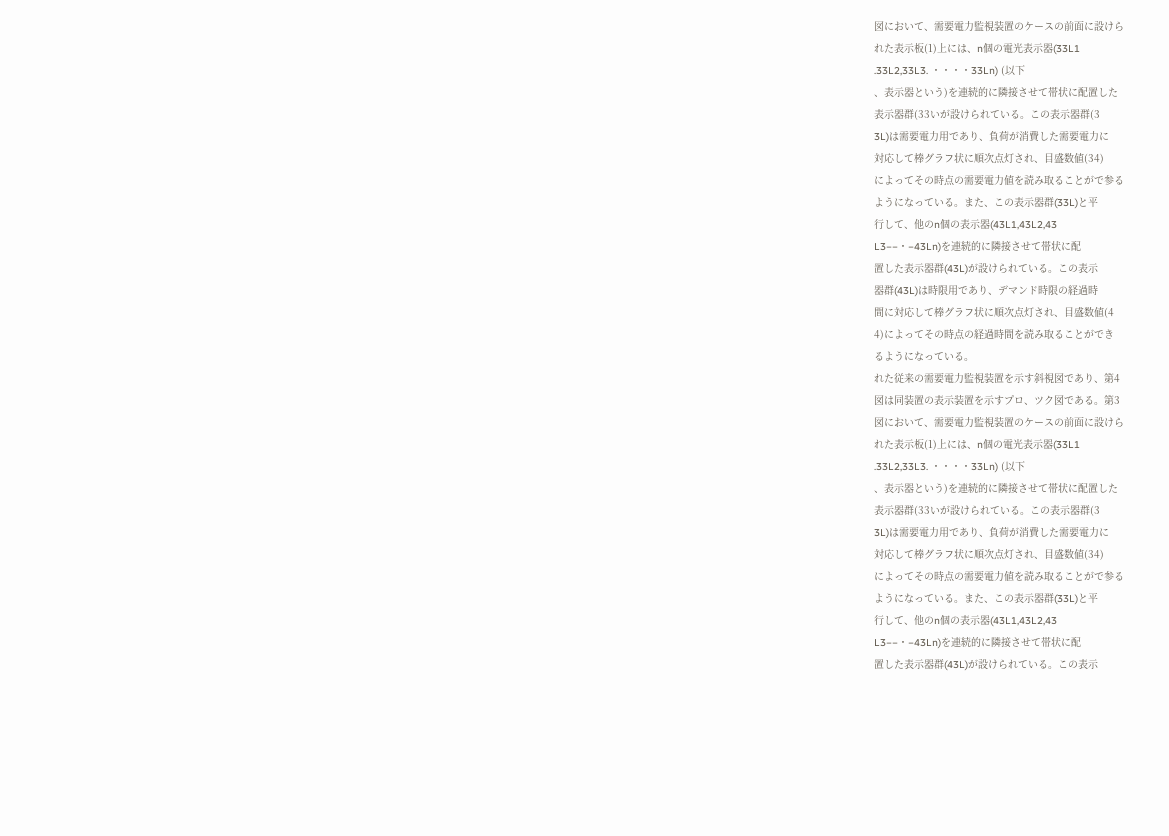図において、需要電力監視装置のケースの前面に設けら
れた表示板(1)上には、n個の電光表示器(33L1
.33L2,33L3. ・・・・33Ln) (以下
、表示器という)を連続的に隣接させて帯状に配置した
表示器群(33いが設けられている。この表示器群(3
3L)は需要電力用であり、負荷が消費した需要電力に
対応して棒グラフ状に順次点灯され、目盛数値(34)
によってその時点の需要電力値を読み取ることがで参る
ようになっている。また、この表示器群(33L)と平
行して、他のn個の表示器(43L1,43L2,43
L3−−・−43Ln)を連続的に隣接させて帯状に配
置した表示器群(43L)が設けられている。この表示
器群(43L)は時限用であり、デマンド時限の経過時
間に対応して棒グラフ状に順次点灯され、目盛数値(4
4)によってその時点の経過時間を読み取ることができ
るようになっている。
れた従来の需要電力監視装置を示す斜視図であり、第4
図は同装置の表示装置を示すプロ、ツク図である。第3
図において、需要電力監視装置のケースの前面に設けら
れた表示板(1)上には、n個の電光表示器(33L1
.33L2,33L3. ・・・・33Ln) (以下
、表示器という)を連続的に隣接させて帯状に配置した
表示器群(33いが設けられている。この表示器群(3
3L)は需要電力用であり、負荷が消費した需要電力に
対応して棒グラフ状に順次点灯され、目盛数値(34)
によってその時点の需要電力値を読み取ることがで参る
ようになっている。また、この表示器群(33L)と平
行して、他のn個の表示器(43L1,43L2,43
L3−−・−43Ln)を連続的に隣接させて帯状に配
置した表示器群(43L)が設けられている。この表示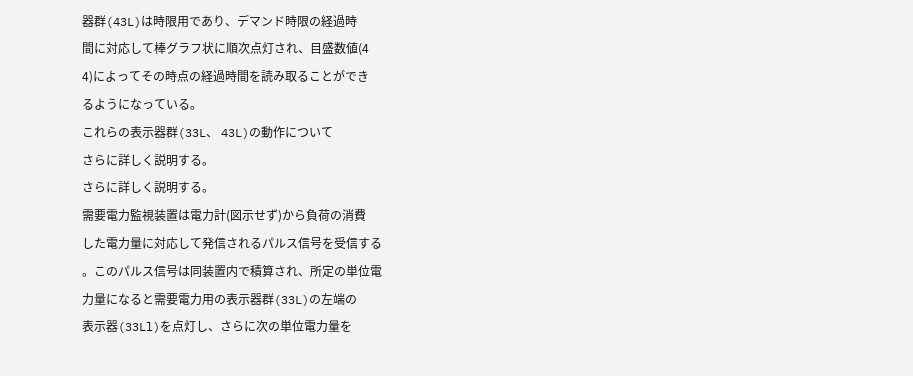器群(43L)は時限用であり、デマンド時限の経過時
間に対応して棒グラフ状に順次点灯され、目盛数値(4
4)によってその時点の経過時間を読み取ることができ
るようになっている。
これらの表示器群(33L、 43L)の動作について
さらに詳しく説明する。
さらに詳しく説明する。
需要電力監視装置は電力計(図示せず)から負荷の消費
した電力量に対応して発信されるパルス信号を受信する
。このパルス信号は同装置内で積算され、所定の単位電
力量になると需要電力用の表示器群(33L)の左端の
表示器(33Ll)を点灯し、さらに次の単位電力量を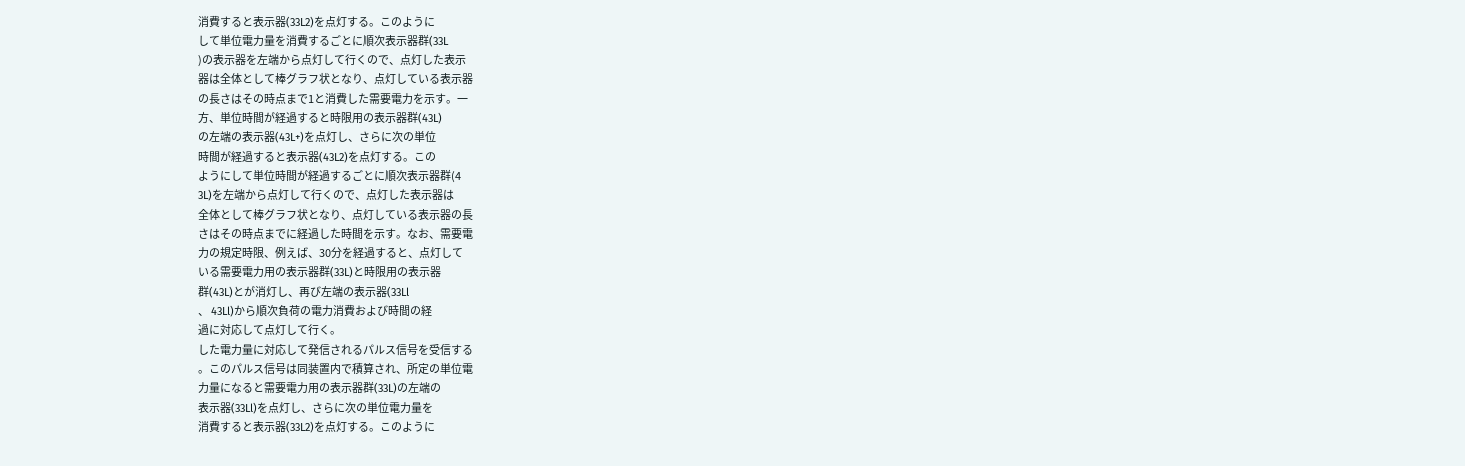消費すると表示器(33L2)を点灯する。このように
して単位電力量を消費するごとに順次表示器群(33L
)の表示器を左端から点灯して行くので、点灯した表示
器は全体として棒グラフ状となり、点灯している表示器
の長さはその時点まで1と消費した需要電力を示す。一
方、単位時間が経過すると時限用の表示器群(43L)
の左端の表示器(43L+)を点灯し、さらに次の単位
時間が経過すると表示器(43L2)を点灯する。この
ようにして単位時間が経過するごとに順次表示器群(4
3L)を左端から点灯して行くので、点灯した表示器は
全体として棒グラフ状となり、点灯している表示器の長
さはその時点までに経過した時間を示す。なお、需要電
力の規定時限、例えば、30分を経過すると、点灯して
いる需要電力用の表示器群(33L)と時限用の表示器
群(43L)とが消灯し、再び左端の表示器(33Ll
、 43Ll)から順次負荷の電力消費および時間の経
過に対応して点灯して行く。
した電力量に対応して発信されるパルス信号を受信する
。このパルス信号は同装置内で積算され、所定の単位電
力量になると需要電力用の表示器群(33L)の左端の
表示器(33Ll)を点灯し、さらに次の単位電力量を
消費すると表示器(33L2)を点灯する。このように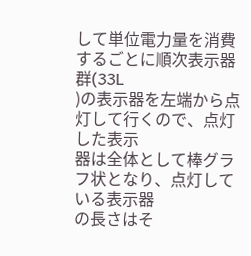して単位電力量を消費するごとに順次表示器群(33L
)の表示器を左端から点灯して行くので、点灯した表示
器は全体として棒グラフ状となり、点灯している表示器
の長さはそ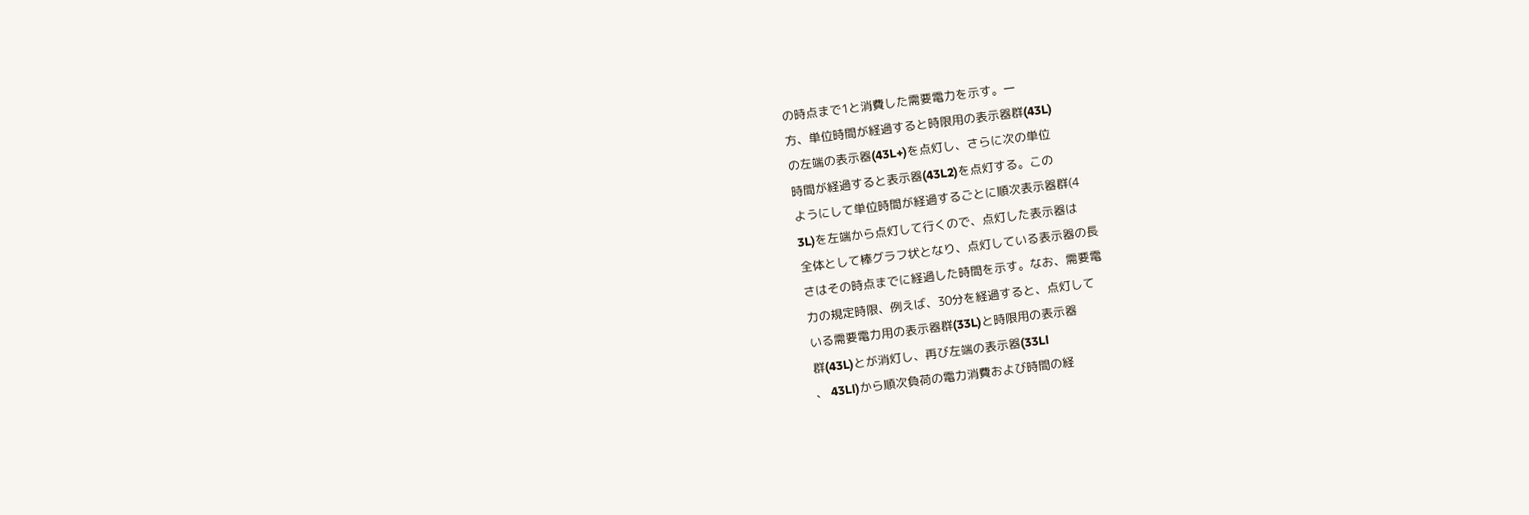の時点まで1と消費した需要電力を示す。一
方、単位時間が経過すると時限用の表示器群(43L)
の左端の表示器(43L+)を点灯し、さらに次の単位
時間が経過すると表示器(43L2)を点灯する。この
ようにして単位時間が経過するごとに順次表示器群(4
3L)を左端から点灯して行くので、点灯した表示器は
全体として棒グラフ状となり、点灯している表示器の長
さはその時点までに経過した時間を示す。なお、需要電
力の規定時限、例えば、30分を経過すると、点灯して
いる需要電力用の表示器群(33L)と時限用の表示器
群(43L)とが消灯し、再び左端の表示器(33Ll
、 43Ll)から順次負荷の電力消費および時間の経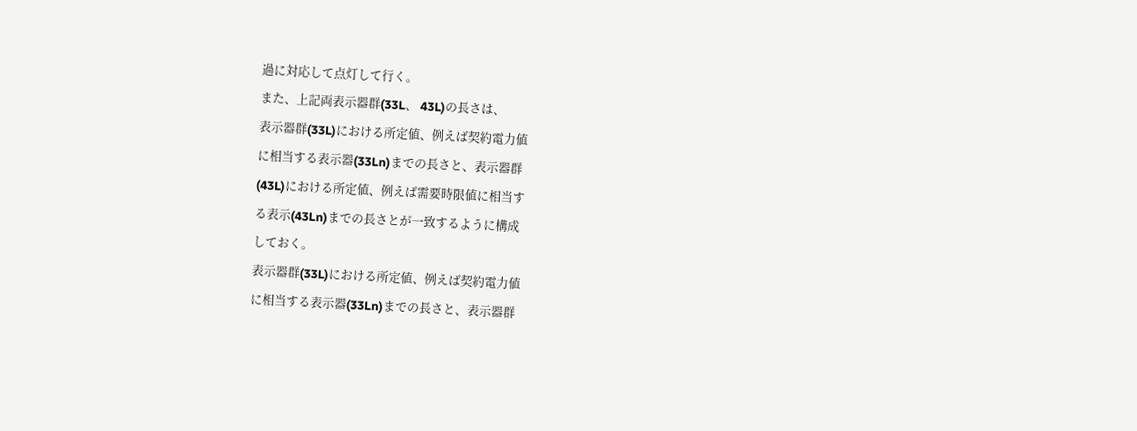過に対応して点灯して行く。
また、上記両表示器群(33L、 43L)の長さは、
表示器群(33L)における所定値、例えば契約電力値
に相当する表示器(33Ln)までの長さと、表示器群
(43L)における所定値、例えば需要時限値に相当す
る表示(43Ln)までの長さとが一致するように構成
しておく。
表示器群(33L)における所定値、例えば契約電力値
に相当する表示器(33Ln)までの長さと、表示器群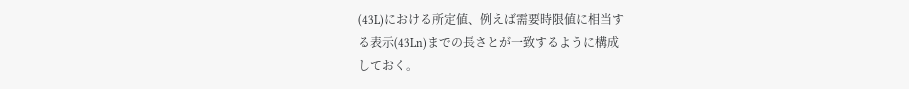(43L)における所定値、例えば需要時限値に相当す
る表示(43Ln)までの長さとが一致するように構成
しておく。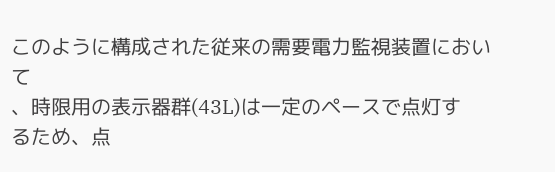このように構成された従来の需要電力監視装置において
、時限用の表示器群(43L)は一定のペースで点灯す
るため、点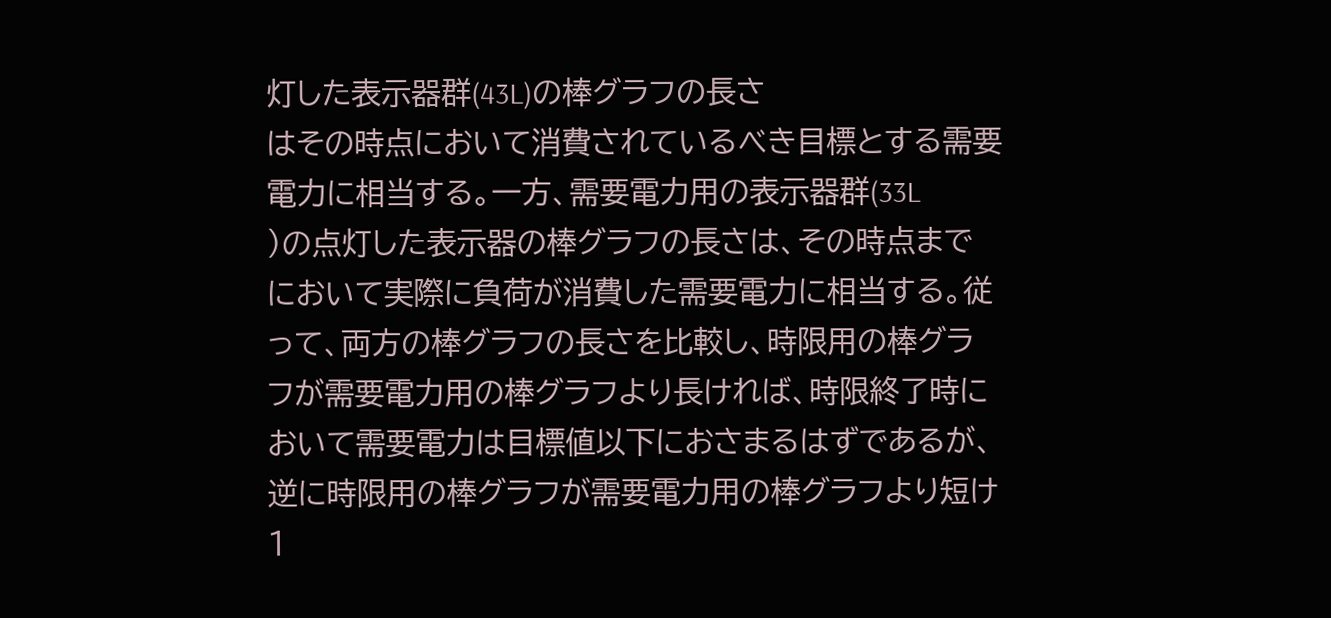灯した表示器群(43L)の棒グラフの長さ
はその時点において消費されているべき目標とする需要
電力に相当する。一方、需要電力用の表示器群(33L
)の点灯した表示器の棒グラフの長さは、その時点まで
において実際に負荷が消費した需要電力に相当する。従
って、両方の棒グラフの長さを比較し、時限用の棒グラ
フが需要電力用の棒グラフより長ければ、時限終了時に
おいて需要電力は目標値以下におさまるはずであるが、
逆に時限用の棒グラフが需要電力用の棒グラフより短け
1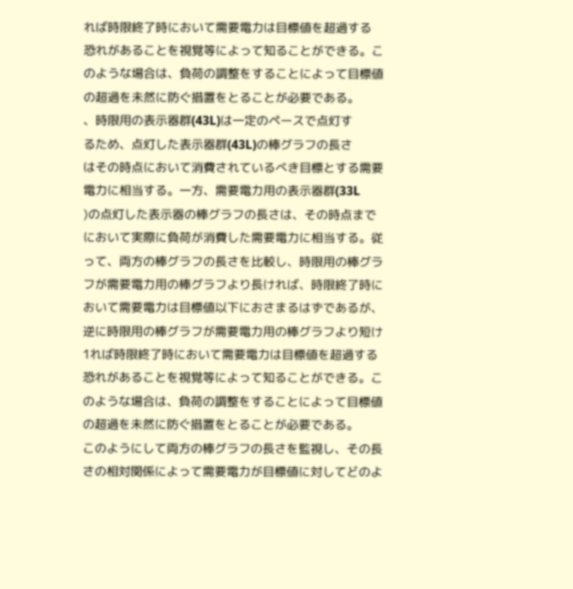れば時限終了時において需要電力は目標値を超過する
恐れがあることを視覚等によって知ることができる。こ
のような場合は、負荷の調整をすることによって目標値
の超過を未然に防ぐ措置をとることが必要である。
、時限用の表示器群(43L)は一定のペースで点灯す
るため、点灯した表示器群(43L)の棒グラフの長さ
はその時点において消費されているべき目標とする需要
電力に相当する。一方、需要電力用の表示器群(33L
)の点灯した表示器の棒グラフの長さは、その時点まで
において実際に負荷が消費した需要電力に相当する。従
って、両方の棒グラフの長さを比較し、時限用の棒グラ
フが需要電力用の棒グラフより長ければ、時限終了時に
おいて需要電力は目標値以下におさまるはずであるが、
逆に時限用の棒グラフが需要電力用の棒グラフより短け
1れば時限終了時において需要電力は目標値を超過する
恐れがあることを視覚等によって知ることができる。こ
のような場合は、負荷の調整をすることによって目標値
の超過を未然に防ぐ措置をとることが必要である。
このようにして両方の棒グラフの長さを監視し、その長
さの相対関係によって需要電力が目標値に対してどのよ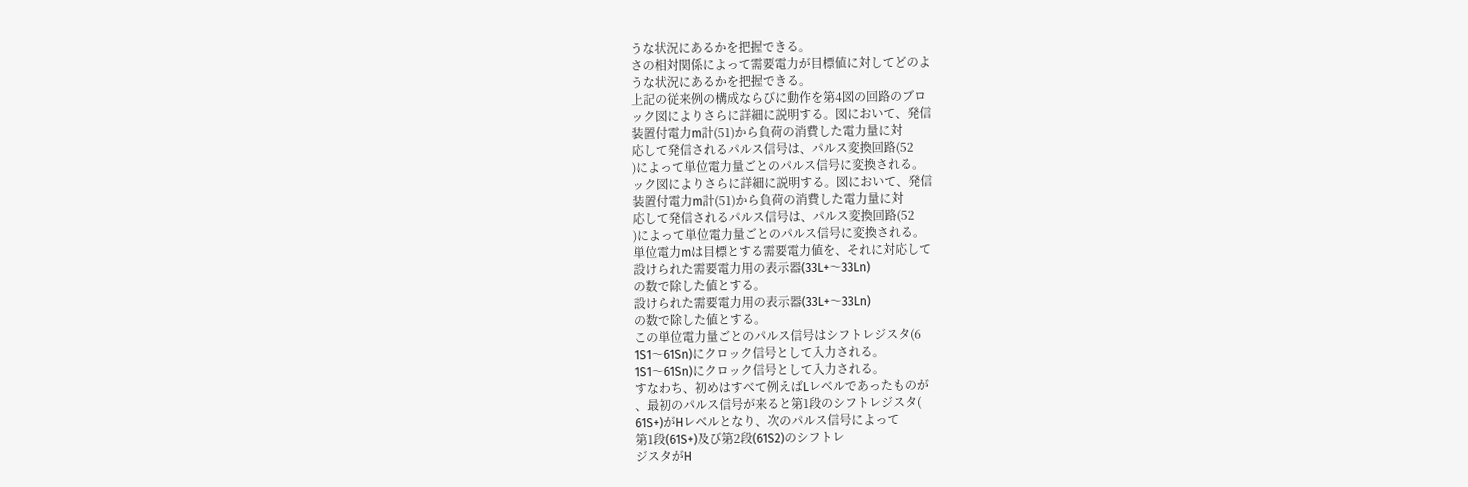うな状況にあるかを把握できる。
さの相対関係によって需要電力が目標値に対してどのよ
うな状況にあるかを把握できる。
上記の従来例の構成ならびに動作を第4図の回路のブロ
ック図によりさらに詳細に説明する。図において、発信
装置付電力m計(51)から負荷の消費した電力量に対
応して発信されるパルス信号は、パルス変換回路(52
)によって単位電力量ごとのパルス信号に変換される。
ック図によりさらに詳細に説明する。図において、発信
装置付電力m計(51)から負荷の消費した電力量に対
応して発信されるパルス信号は、パルス変換回路(52
)によって単位電力量ごとのパルス信号に変換される。
単位電力mは目標とする需要電力値を、それに対応して
設けられた需要電力用の表示器(33L+〜33Ln)
の数で除した値とする。
設けられた需要電力用の表示器(33L+〜33Ln)
の数で除した値とする。
この単位電力量ごとのパルス信号はシフトレジスタ(6
1S1〜61Sn)にクロック信号として入力される。
1S1〜61Sn)にクロック信号として入力される。
すなわち、初めはすべて例えばLレベルであったものが
、最初のパルス信号が来ると第1段のシフトレジスタ(
61S+)がHレベルとなり、次のパルス信号によって
第1段(61S+)及び第2段(61S2)のシフトレ
ジスタがH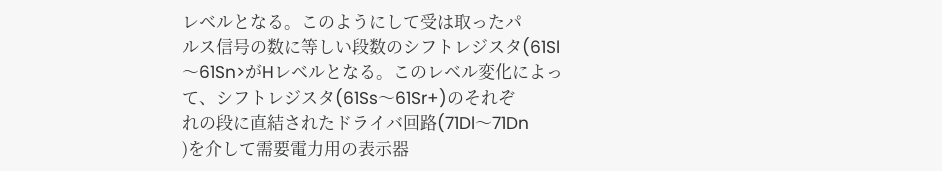レベルとなる。このようにして受は取ったパ
ルス信号の数に等しい段数のシフトレジスタ(61Sl
〜61Sn>がHレベルとなる。このレベル変化によっ
て、シフトレジスタ(61Ss〜61Sr+)のそれぞ
れの段に直結されたドライバ回路(71Dl〜71Dn
)を介して需要電力用の表示器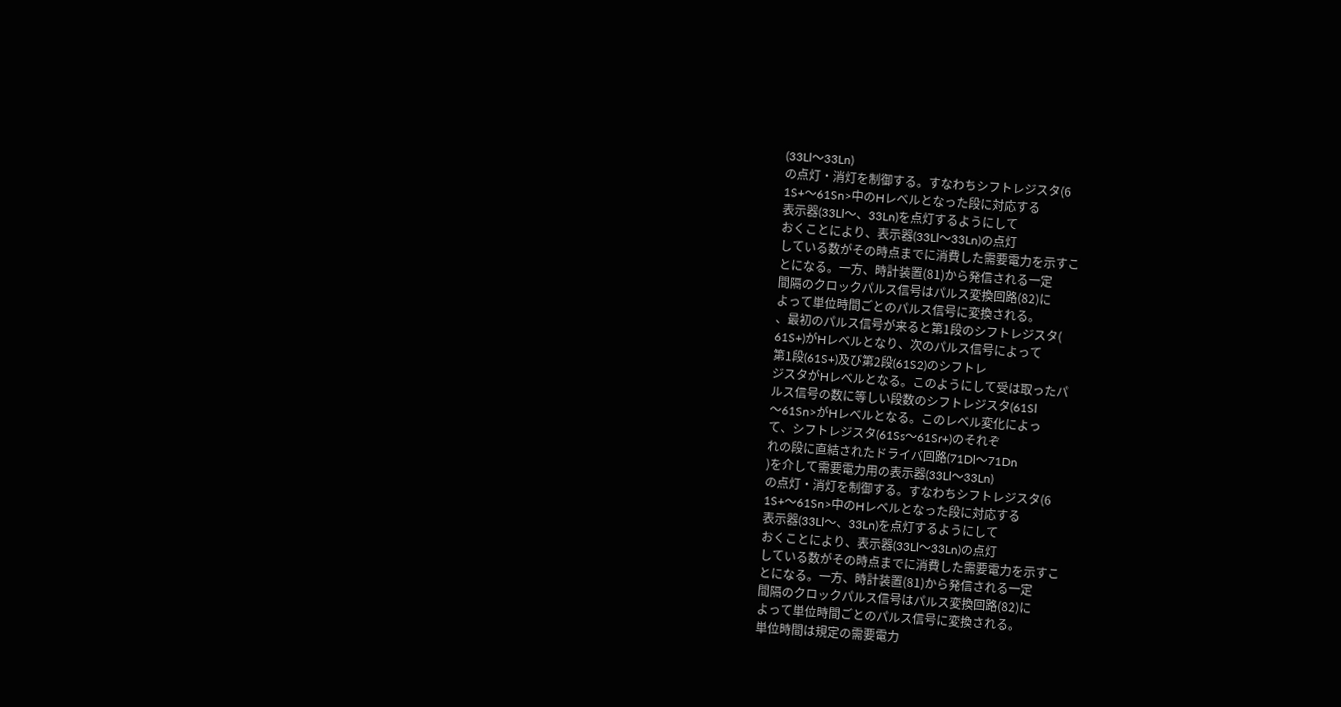(33Ll〜33Ln)
の点灯・消灯を制御する。すなわちシフトレジスタ(6
1S+〜61Sn>中のHレベルとなった段に対応する
表示器(33Ll〜、33Ln)を点灯するようにして
おくことにより、表示器(33Ll〜33Ln)の点灯
している数がその時点までに消費した需要電力を示すこ
とになる。一方、時計装置(81)から発信される一定
間隔のクロックパルス信号はパルス変換回路(82)に
よって単位時間ごとのパルス信号に変換される。
、最初のパルス信号が来ると第1段のシフトレジスタ(
61S+)がHレベルとなり、次のパルス信号によって
第1段(61S+)及び第2段(61S2)のシフトレ
ジスタがHレベルとなる。このようにして受は取ったパ
ルス信号の数に等しい段数のシフトレジスタ(61Sl
〜61Sn>がHレベルとなる。このレベル変化によっ
て、シフトレジスタ(61Ss〜61Sr+)のそれぞ
れの段に直結されたドライバ回路(71Dl〜71Dn
)を介して需要電力用の表示器(33Ll〜33Ln)
の点灯・消灯を制御する。すなわちシフトレジスタ(6
1S+〜61Sn>中のHレベルとなった段に対応する
表示器(33Ll〜、33Ln)を点灯するようにして
おくことにより、表示器(33Ll〜33Ln)の点灯
している数がその時点までに消費した需要電力を示すこ
とになる。一方、時計装置(81)から発信される一定
間隔のクロックパルス信号はパルス変換回路(82)に
よって単位時間ごとのパルス信号に変換される。
単位時間は規定の需要電力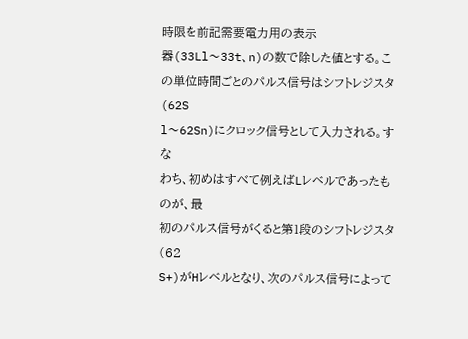時限を前記需要電力用の表示
器(33Ll〜33t、n)の数で除した値とする。こ
の単位時間ごとのパルス信号はシフトレジスタ(62S
l〜62Sn)にクロック信号として入力される。すな
わち、初めはすべて例えばLレベルであったものが、最
初のパルス信号がくると第1段のシフトレジスタ(62
S+)がHレベルとなり、次のパルス信号によって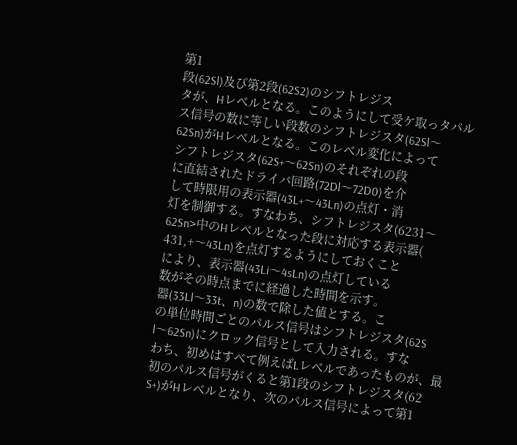第1
段(62Sl)及び第2段(62S2)のシフトレジス
タが、Hレベルとなる。このようにして受ケ取っタパル
ス信号の数に等しい段数のシフトレジスタ(62Sl〜
62Sn)がHレベルとなる。このレベル変化によって
シフトレジスタ(62S+〜62Sn)のそれぞれの段
に直結されたドライバ回路(72Dl〜72D0)を介
して時限用の表示器(43L+〜43Ln)の点灯・消
灯を制御する。すなわち、シフトレジスタ(6231〜
62Sn>中のHレベルとなった段に対応する表示器(
431,+〜43Ln)を点灯するようにしておくこと
により、表示器(43Li〜4sLn)の点灯している
数がその時点までに経過した時間を示す。
器(33Ll〜33t、n)の数で除した値とする。こ
の単位時間ごとのパルス信号はシフトレジスタ(62S
l〜62Sn)にクロック信号として入力される。すな
わち、初めはすべて例えばLレベルであったものが、最
初のパルス信号がくると第1段のシフトレジスタ(62
S+)がHレベルとなり、次のパルス信号によって第1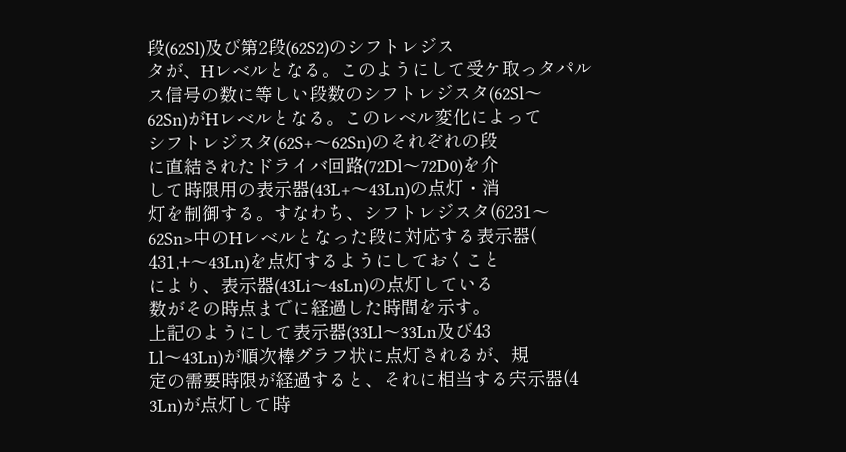段(62Sl)及び第2段(62S2)のシフトレジス
タが、Hレベルとなる。このようにして受ケ取っタパル
ス信号の数に等しい段数のシフトレジスタ(62Sl〜
62Sn)がHレベルとなる。このレベル変化によって
シフトレジスタ(62S+〜62Sn)のそれぞれの段
に直結されたドライバ回路(72Dl〜72D0)を介
して時限用の表示器(43L+〜43Ln)の点灯・消
灯を制御する。すなわち、シフトレジスタ(6231〜
62Sn>中のHレベルとなった段に対応する表示器(
431,+〜43Ln)を点灯するようにしておくこと
により、表示器(43Li〜4sLn)の点灯している
数がその時点までに経過した時間を示す。
上記のようにして表示器(33Ll〜33Ln及び43
Ll〜43Ln)が順次棒グラフ状に点灯されるが、規
定の需要時限が経過すると、それに相当する宍示器(4
3Ln)が点灯して時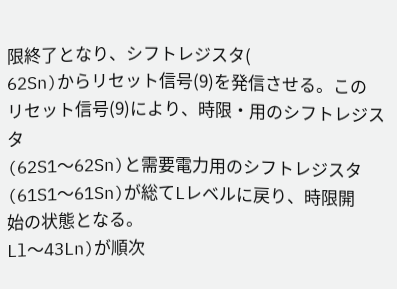限終了となり、シフトレジスタ(
62Sn)からリセット信号(9)を発信させる。この
リセット信号(9)により、時限・用のシフトレジスタ
(62S1〜62Sn)と需要電力用のシフトレジスタ
(61S1〜61Sn)が総てLレベルに戻り、時限開
始の状態となる。
Ll〜43Ln)が順次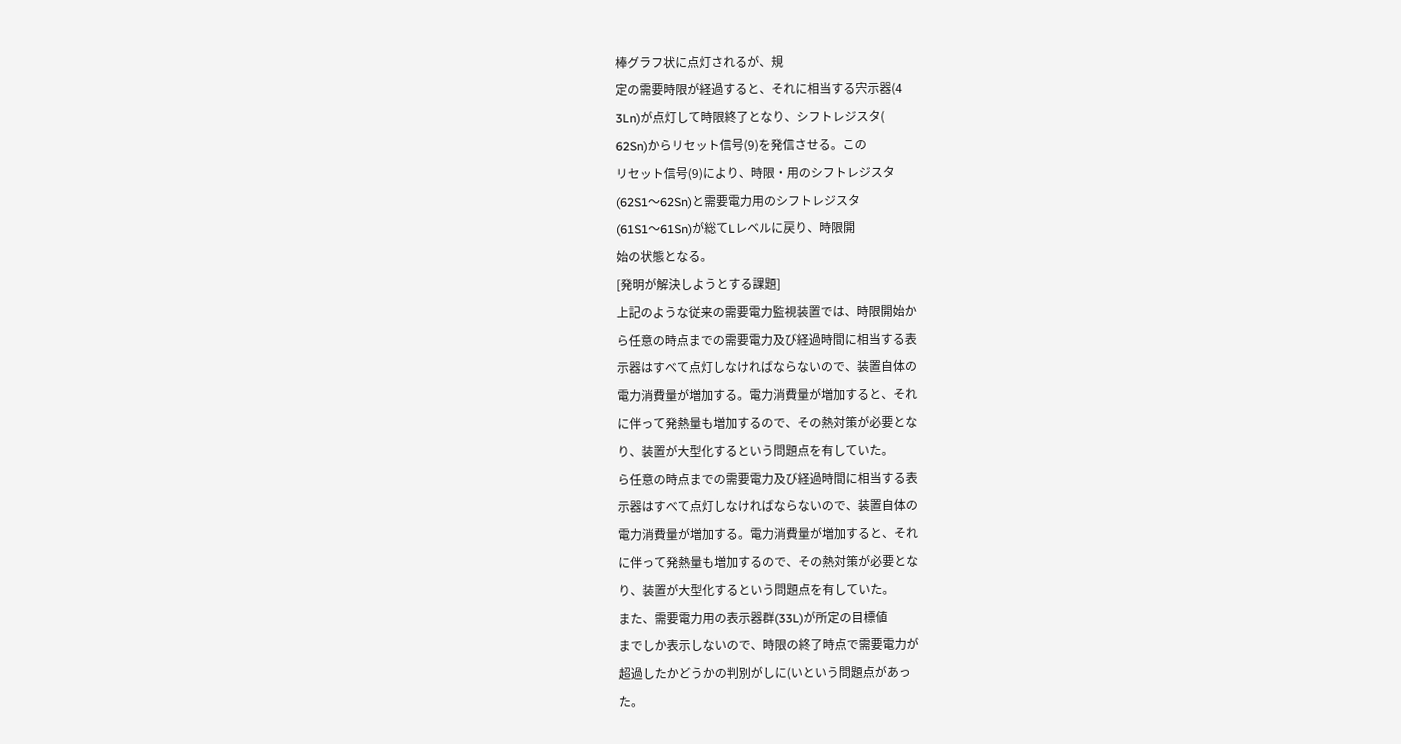棒グラフ状に点灯されるが、規
定の需要時限が経過すると、それに相当する宍示器(4
3Ln)が点灯して時限終了となり、シフトレジスタ(
62Sn)からリセット信号(9)を発信させる。この
リセット信号(9)により、時限・用のシフトレジスタ
(62S1〜62Sn)と需要電力用のシフトレジスタ
(61S1〜61Sn)が総てLレベルに戻り、時限開
始の状態となる。
[発明が解決しようとする課題]
上記のような従来の需要電力監視装置では、時限開始か
ら任意の時点までの需要電力及び経過時間に相当する表
示器はすべて点灯しなければならないので、装置自体の
電力消費量が増加する。電力消費量が増加すると、それ
に伴って発熱量も増加するので、その熱対策が必要とな
り、装置が大型化するという問題点を有していた。
ら任意の時点までの需要電力及び経過時間に相当する表
示器はすべて点灯しなければならないので、装置自体の
電力消費量が増加する。電力消費量が増加すると、それ
に伴って発熱量も増加するので、その熱対策が必要とな
り、装置が大型化するという問題点を有していた。
また、需要電力用の表示器群(33L)が所定の目標値
までしか表示しないので、時限の終了時点で需要電力が
超過したかどうかの判別がしに(いという問題点があっ
た。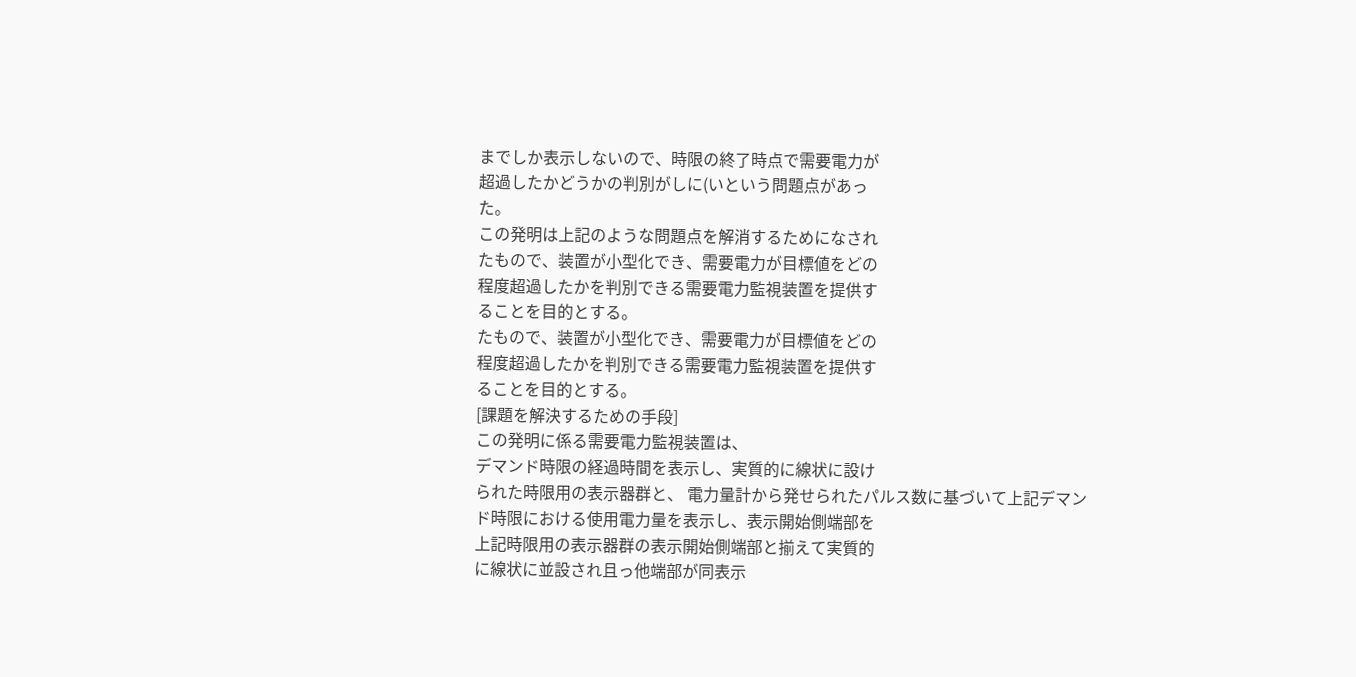までしか表示しないので、時限の終了時点で需要電力が
超過したかどうかの判別がしに(いという問題点があっ
た。
この発明は上記のような問題点を解消するためになされ
たもので、装置が小型化でき、需要電力が目標値をどの
程度超過したかを判別できる需要電力監視装置を提供す
ることを目的とする。
たもので、装置が小型化でき、需要電力が目標値をどの
程度超過したかを判別できる需要電力監視装置を提供す
ることを目的とする。
[課題を解決するための手段]
この発明に係る需要電力監視装置は、
デマンド時限の経過時間を表示し、実質的に線状に設け
られた時限用の表示器群と、 電力量計から発せられたパルス数に基づいて上記デマン
ド時限における使用電力量を表示し、表示開始側端部を
上記時限用の表示器群の表示開始側端部と揃えて実質的
に線状に並設され且っ他端部が同表示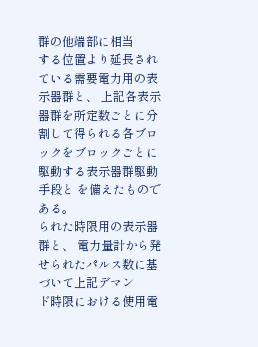群の他端部に相当
する位置より延長されている需要電力用の表示器群と、 上記各表示器群を所定数ごとに分割して得られる各ブロ
ックをブロックごとに駆動する表示器群駆動手段と を備えたものである。
られた時限用の表示器群と、 電力量計から発せられたパルス数に基づいて上記デマン
ド時限における使用電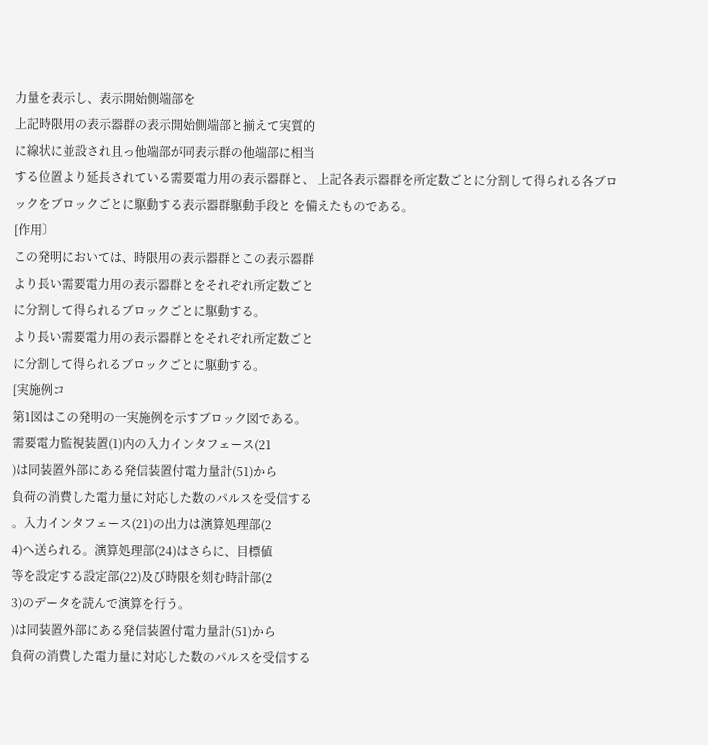力量を表示し、表示開始側端部を
上記時限用の表示器群の表示開始側端部と揃えて実質的
に線状に並設され且っ他端部が同表示群の他端部に相当
する位置より延長されている需要電力用の表示器群と、 上記各表示器群を所定数ごとに分割して得られる各ブロ
ックをブロックごとに駆動する表示器群駆動手段と を備えたものである。
[作用〕
この発明においては、時限用の表示器群とこの表示器群
より長い需要電力用の表示器群とをそれぞれ所定数ごと
に分割して得られるブロックごとに駆動する。
より長い需要電力用の表示器群とをそれぞれ所定数ごと
に分割して得られるブロックごとに駆動する。
[実施例コ
第1図はこの発明の一実施例を示すブロック図である。
需要電力監視装置(1)内の入力インタフェース(21
)は同装置外部にある発信装置付電力量計(51)から
負荷の消費した電力量に対応した数のパルスを受信する
。入力インタフェース(21)の出力は演算処理部(2
4)へ送られる。演算処理部(24)はさらに、目標値
等を設定する設定部(22)及び時限を刻む時計部(2
3)のデータを読んで演算を行う。
)は同装置外部にある発信装置付電力量計(51)から
負荷の消費した電力量に対応した数のパルスを受信する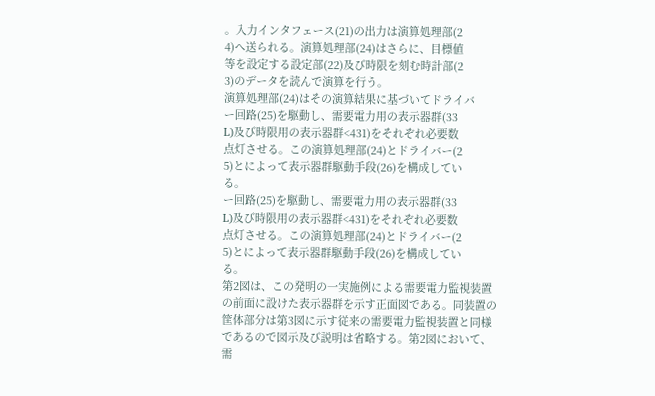。入力インタフェース(21)の出力は演算処理部(2
4)へ送られる。演算処理部(24)はさらに、目標値
等を設定する設定部(22)及び時限を刻む時計部(2
3)のデータを読んで演算を行う。
演算処理部(24)はその演算結果に基づいてドライバ
ー回路(25)を駆動し、需要電力用の表示器群(33
L)及び時限用の表示器群<431)をそれぞれ必要数
点灯させる。この演算処理部(24)とドライバー(2
5)とによって表示器群駆動手段(26)を構成してい
る。
ー回路(25)を駆動し、需要電力用の表示器群(33
L)及び時限用の表示器群<431)をそれぞれ必要数
点灯させる。この演算処理部(24)とドライバー(2
5)とによって表示器群駆動手段(26)を構成してい
る。
第2図は、この発明の一実施例による需要電力監視装置
の前面に設けた表示器群を示す正面図である。同装置の
筐体部分は第3図に示す従来の需要電力監視装置と同様
であるので図示及び説明は省略する。第2図において、
需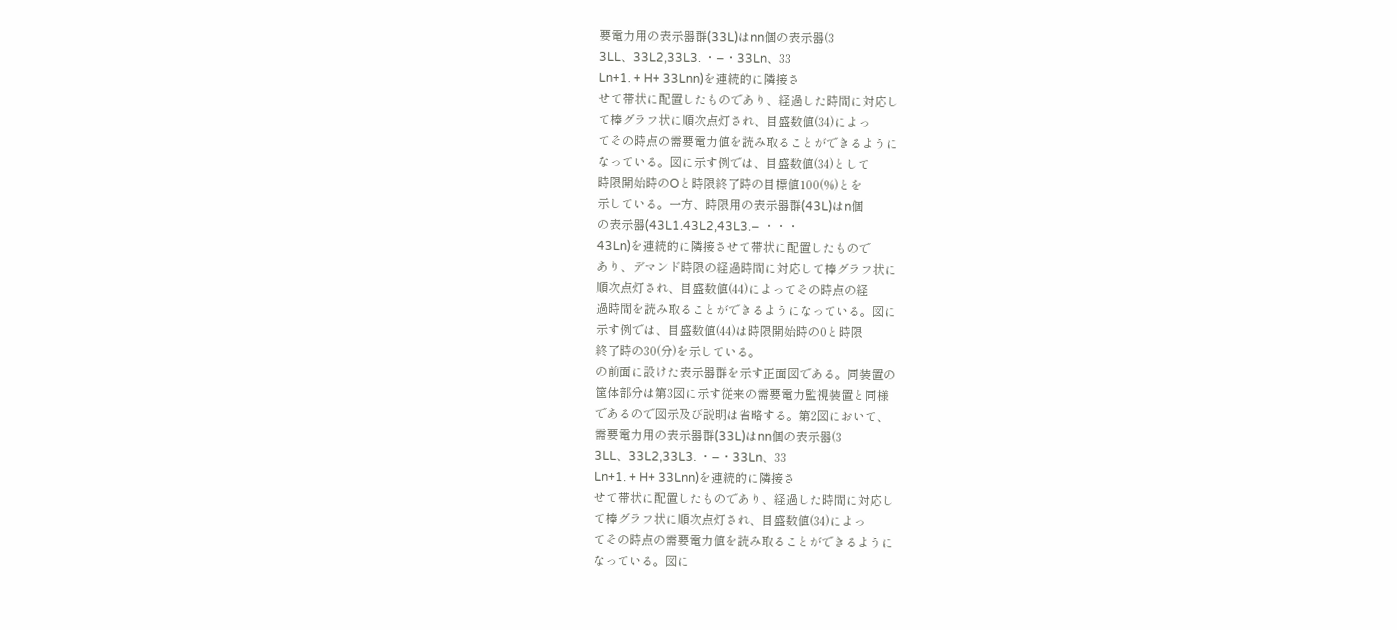要電力用の表示器群(33L)はnn個の表示器(3
3LL、33L2,33L3. ・−・33Ln、33
Ln+1. + H+ 33Lnn)を連続的に隣接さ
せて帯状に配置したものであり、経過した時間に対応し
て棒グラフ状に順次点灯され、目盛数値(34)によっ
てその時点の需要電力値を読み取ることができるように
なっている。図に示す例では、目盛数値(34)として
時限開始時のOと時限終了時の目標値100(%)とを
示している。一方、時限用の表示器群(43L)はn個
の表示器(43L1.43L2,43L3.− ・・・
43Ln)を連続的に隣接させて帯状に配置したもので
あり、デマンド時限の経過時間に対応して棒グラフ状に
順次点灯され、目盛数値(44)によってその時点の経
過時間を読み取ることができるようになっている。図に
示す例では、目盛数値(44)は時限開始時の0と時限
終了時の30(分)を示している。
の前面に設けた表示器群を示す正面図である。同装置の
筐体部分は第3図に示す従来の需要電力監視装置と同様
であるので図示及び説明は省略する。第2図において、
需要電力用の表示器群(33L)はnn個の表示器(3
3LL、33L2,33L3. ・−・33Ln、33
Ln+1. + H+ 33Lnn)を連続的に隣接さ
せて帯状に配置したものであり、経過した時間に対応し
て棒グラフ状に順次点灯され、目盛数値(34)によっ
てその時点の需要電力値を読み取ることができるように
なっている。図に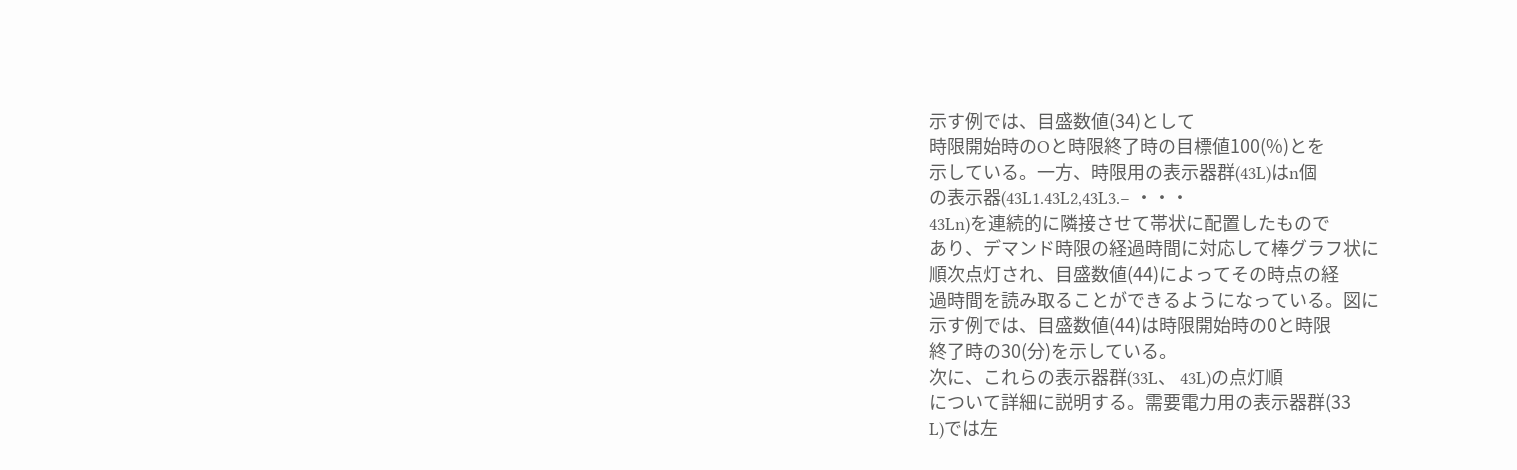示す例では、目盛数値(34)として
時限開始時のOと時限終了時の目標値100(%)とを
示している。一方、時限用の表示器群(43L)はn個
の表示器(43L1.43L2,43L3.− ・・・
43Ln)を連続的に隣接させて帯状に配置したもので
あり、デマンド時限の経過時間に対応して棒グラフ状に
順次点灯され、目盛数値(44)によってその時点の経
過時間を読み取ることができるようになっている。図に
示す例では、目盛数値(44)は時限開始時の0と時限
終了時の30(分)を示している。
次に、これらの表示器群(33L、 43L)の点灯順
について詳細に説明する。需要電力用の表示器群(33
L)では左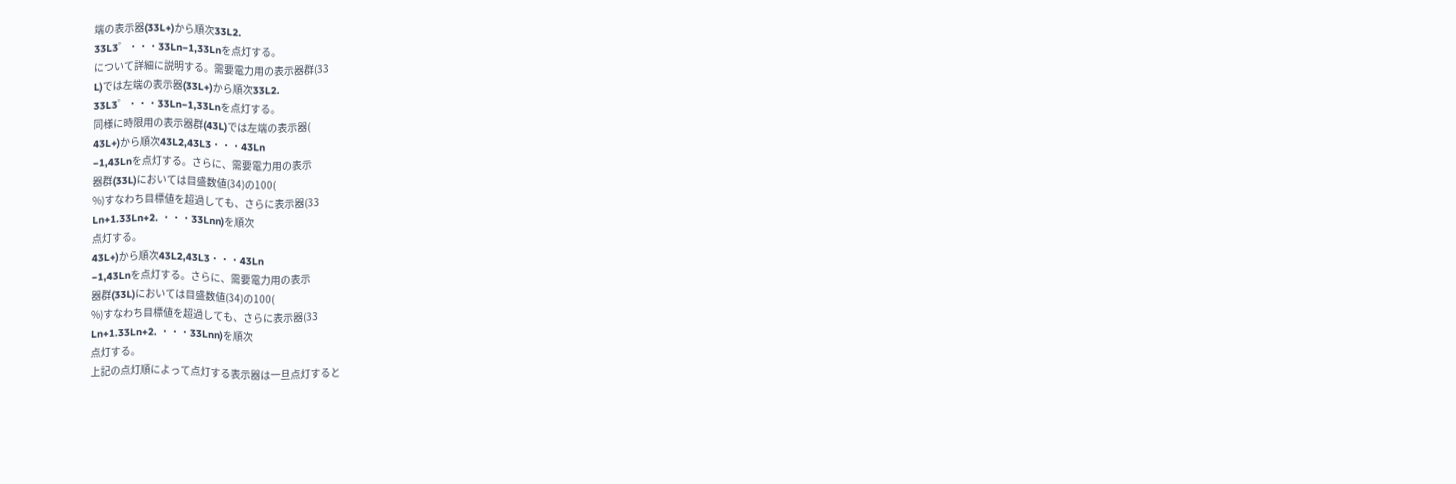端の表示器(33L+)から順次33L2.
33L3゜・・・33Ln−1,33Lnを点灯する。
について詳細に説明する。需要電力用の表示器群(33
L)では左端の表示器(33L+)から順次33L2.
33L3゜・・・33Ln−1,33Lnを点灯する。
同様に時限用の表示器群(43L)では左端の表示器(
43L+)から順次43L2,43L3・・・43Ln
−1,43Lnを点灯する。さらに、需要電力用の表示
器群(33L)においては目盛数値(34)の100(
%)すなわち目標値を超過しても、さらに表示器(33
Ln+1.33Ln+2. ・・・33Lnn)を順次
点灯する。
43L+)から順次43L2,43L3・・・43Ln
−1,43Lnを点灯する。さらに、需要電力用の表示
器群(33L)においては目盛数値(34)の100(
%)すなわち目標値を超過しても、さらに表示器(33
Ln+1.33Ln+2. ・・・33Lnn)を順次
点灯する。
上記の点灯順によって点灯する表示器は一旦点灯すると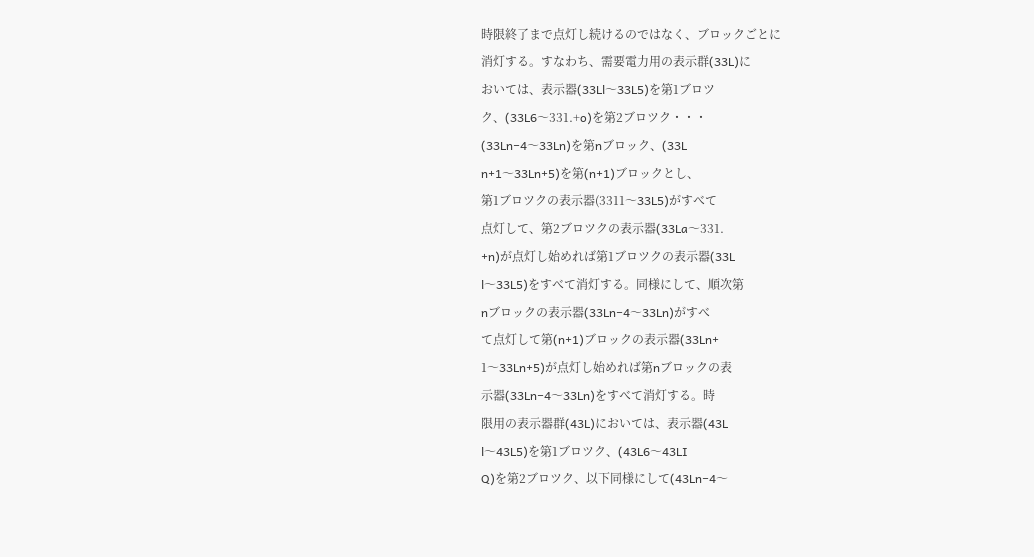時限終了まで点灯し続けるのではなく、ブロックごとに
消灯する。すなわち、需要電力用の表示群(33L)に
おいては、表示器(33Ll〜33L5)を第1ブロツ
ク、(33L6〜331.+o)を第2ブロツク・・・
(33Ln−4〜33Ln)を第nブロック、(33L
n+1〜33Ln+5)を第(n+1)ブロックとし、
第1ブロツクの表示器(3311〜33L5)がすべて
点灯して、第2ブロツクの表示器(33La〜331.
+n)が点灯し始めれば第1ブロツクの表示器(33L
l〜33L5)をすべて消灯する。同様にして、順次第
nブロックの表示器(33Ln−4〜33Ln)がすべ
て点灯して第(n+1)ブロックの表示器(33Ln+
1〜33Ln+5)が点灯し始めれば第nブロックの表
示器(33Ln−4〜33Ln)をすべて消灯する。時
限用の表示器群(43L)においては、表示器(43L
l〜43L5)を第1ブロツク、(43L6〜43LI
Q)を第2ブロツク、以下同様にして(43Ln−4〜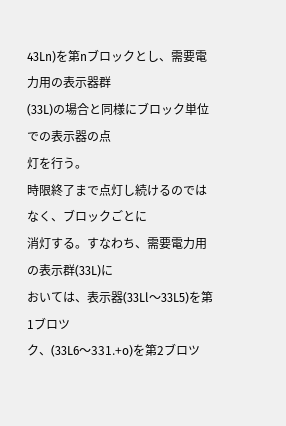43Ln)を第nブロックとし、需要電力用の表示器群
(33L)の場合と同様にブロック単位での表示器の点
灯を行う。
時限終了まで点灯し続けるのではなく、ブロックごとに
消灯する。すなわち、需要電力用の表示群(33L)に
おいては、表示器(33Ll〜33L5)を第1ブロツ
ク、(33L6〜331.+o)を第2ブロツ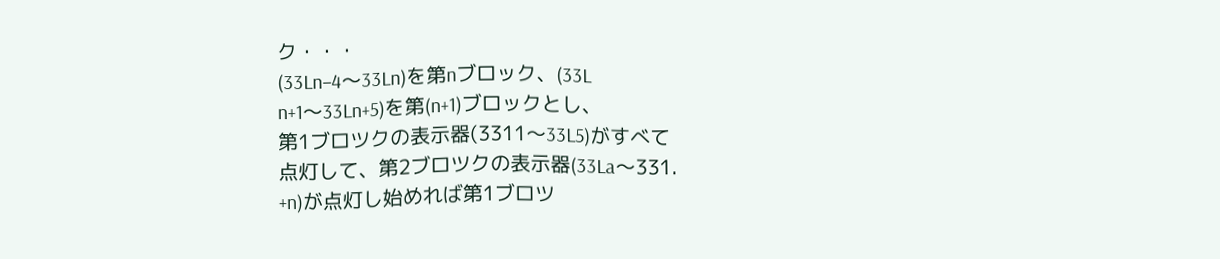ク・・・
(33Ln−4〜33Ln)を第nブロック、(33L
n+1〜33Ln+5)を第(n+1)ブロックとし、
第1ブロツクの表示器(3311〜33L5)がすべて
点灯して、第2ブロツクの表示器(33La〜331.
+n)が点灯し始めれば第1ブロツ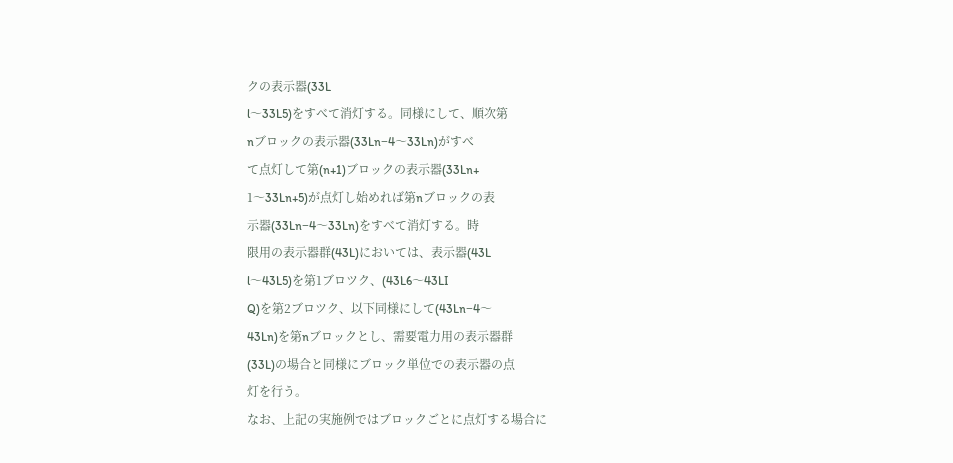クの表示器(33L
l〜33L5)をすべて消灯する。同様にして、順次第
nブロックの表示器(33Ln−4〜33Ln)がすべ
て点灯して第(n+1)ブロックの表示器(33Ln+
1〜33Ln+5)が点灯し始めれば第nブロックの表
示器(33Ln−4〜33Ln)をすべて消灯する。時
限用の表示器群(43L)においては、表示器(43L
l〜43L5)を第1ブロツク、(43L6〜43LI
Q)を第2ブロツク、以下同様にして(43Ln−4〜
43Ln)を第nブロックとし、需要電力用の表示器群
(33L)の場合と同様にブロック単位での表示器の点
灯を行う。
なお、上記の実施例ではブロックごとに点灯する場合に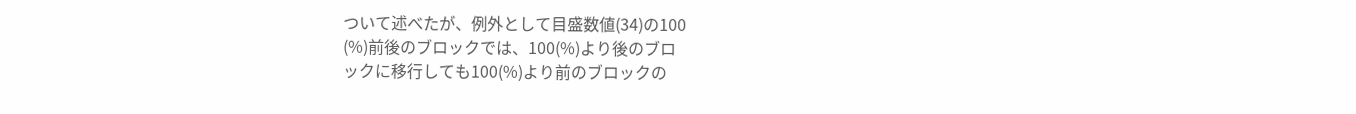ついて述べたが、例外として目盛数値(34)の100
(%)前後のブロックでは、100(%)より後のブロ
ックに移行しても100(%)より前のブロックの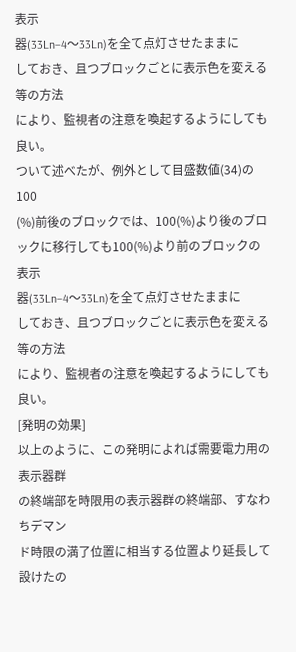表示
器(33Ln−4〜33Ln)を全て点灯させたままに
しておき、且つブロックごとに表示色を変える等の方法
により、監視者の注意を喚起するようにしても良い。
ついて述べたが、例外として目盛数値(34)の100
(%)前後のブロックでは、100(%)より後のブロ
ックに移行しても100(%)より前のブロックの表示
器(33Ln−4〜33Ln)を全て点灯させたままに
しておき、且つブロックごとに表示色を変える等の方法
により、監視者の注意を喚起するようにしても良い。
[発明の効果]
以上のように、この発明によれば需要電力用の表示器群
の終端部を時限用の表示器群の終端部、すなわちデマン
ド時限の満了位置に相当する位置より延長して設けたの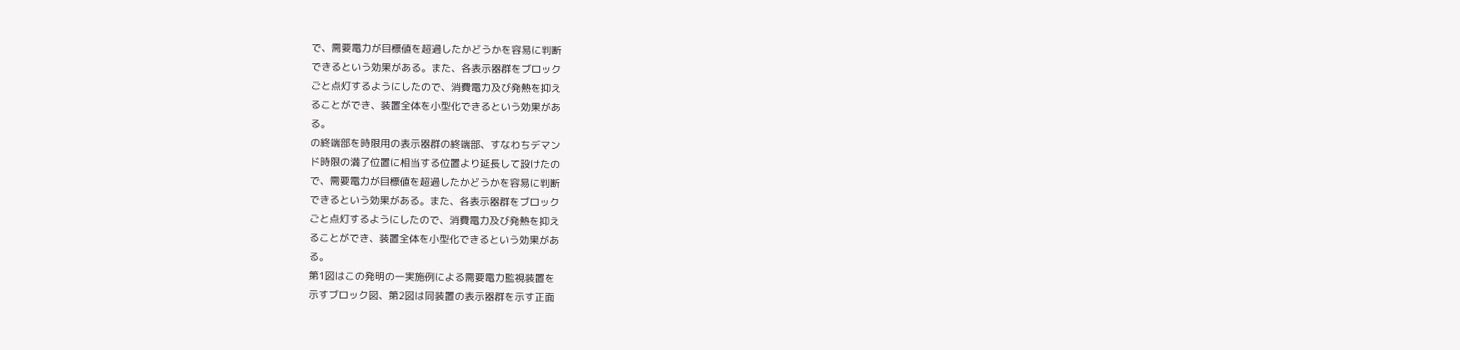で、需要電力が目標値を超過したかどうかを容易に判断
できるという効果がある。また、各表示器群をブロック
ごと点灯するようにしたので、消費電力及び発熱を抑え
ることができ、装置全体を小型化できるという効果があ
る。
の終端部を時限用の表示器群の終端部、すなわちデマン
ド時限の満了位置に相当する位置より延長して設けたの
で、需要電力が目標値を超過したかどうかを容易に判断
できるという効果がある。また、各表示器群をブロック
ごと点灯するようにしたので、消費電力及び発熱を抑え
ることができ、装置全体を小型化できるという効果があ
る。
第1図はこの発明の一実施例による需要電力監視装置を
示すブロック図、第2図は同装置の表示器群を示す正面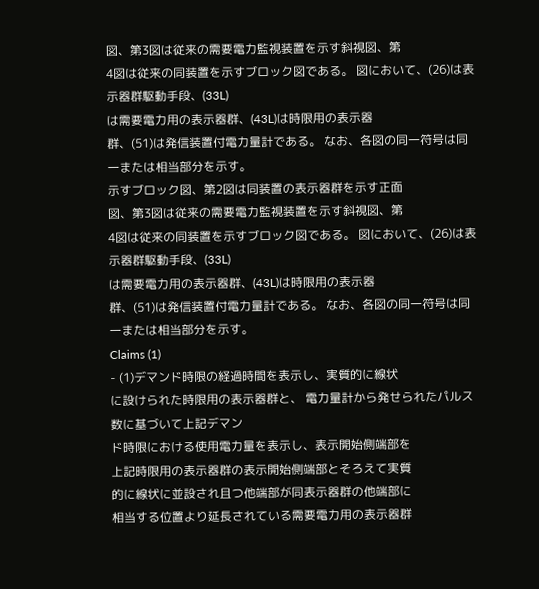図、第3図は従来の需要電力監視装置を示す斜視図、第
4図は従来の同装置を示すブロック図である。 図において、(26)は表示器群駆動手段、(33L)
は需要電力用の表示器群、(43L)は時限用の表示器
群、(51)は発信装置付電力量計である。 なお、各図の同一符号は同一または相当部分を示す。
示すブロック図、第2図は同装置の表示器群を示す正面
図、第3図は従来の需要電力監視装置を示す斜視図、第
4図は従来の同装置を示すブロック図である。 図において、(26)は表示器群駆動手段、(33L)
は需要電力用の表示器群、(43L)は時限用の表示器
群、(51)は発信装置付電力量計である。 なお、各図の同一符号は同一または相当部分を示す。
Claims (1)
- (1)デマンド時限の経過時間を表示し、実質的に線状
に設けられた時限用の表示器群と、 電力量計から発せられたパルス数に基づいて上記デマン
ド時限における使用電力量を表示し、表示開始側端部を
上記時限用の表示器群の表示開始側端部とそろえて実質
的に線状に並設され且つ他端部が同表示器群の他端部に
相当する位置より延長されている需要電力用の表示器群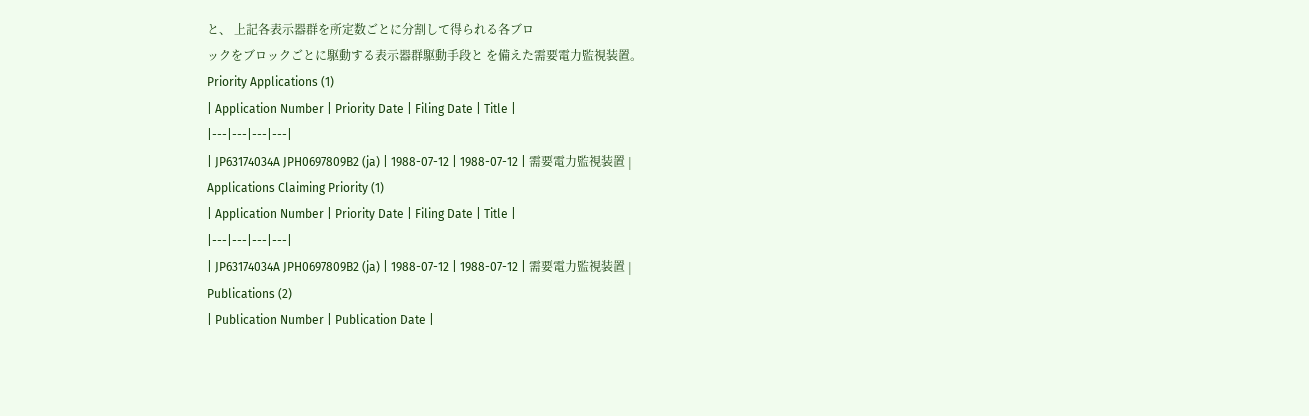と、 上記各表示器群を所定数ごとに分割して得られる各ブロ
ックをブロックごとに駆動する表示器群駆動手段と を備えた需要電力監視装置。
Priority Applications (1)
| Application Number | Priority Date | Filing Date | Title |
|---|---|---|---|
| JP63174034A JPH0697809B2 (ja) | 1988-07-12 | 1988-07-12 | 需要電力監視装置 |
Applications Claiming Priority (1)
| Application Number | Priority Date | Filing Date | Title |
|---|---|---|---|
| JP63174034A JPH0697809B2 (ja) | 1988-07-12 | 1988-07-12 | 需要電力監視装置 |
Publications (2)
| Publication Number | Publication Date |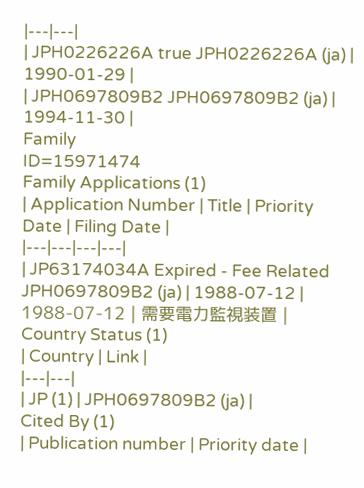|---|---|
| JPH0226226A true JPH0226226A (ja) | 1990-01-29 |
| JPH0697809B2 JPH0697809B2 (ja) | 1994-11-30 |
Family
ID=15971474
Family Applications (1)
| Application Number | Title | Priority Date | Filing Date |
|---|---|---|---|
| JP63174034A Expired - Fee Related JPH0697809B2 (ja) | 1988-07-12 | 1988-07-12 | 需要電力監視装置 |
Country Status (1)
| Country | Link |
|---|---|
| JP (1) | JPH0697809B2 (ja) |
Cited By (1)
| Publication number | Priority date |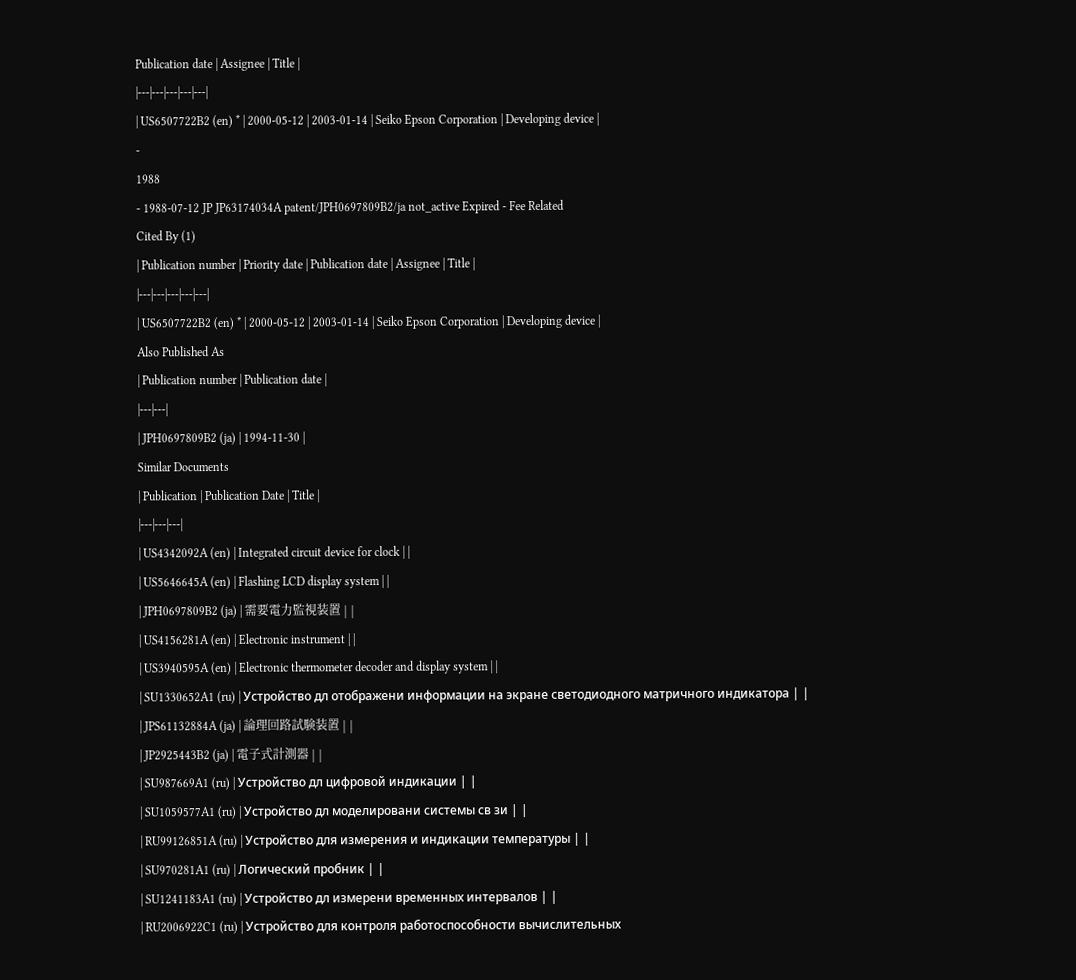Publication date | Assignee | Title |
|---|---|---|---|---|
| US6507722B2 (en) * | 2000-05-12 | 2003-01-14 | Seiko Epson Corporation | Developing device |
-
1988
- 1988-07-12 JP JP63174034A patent/JPH0697809B2/ja not_active Expired - Fee Related
Cited By (1)
| Publication number | Priority date | Publication date | Assignee | Title |
|---|---|---|---|---|
| US6507722B2 (en) * | 2000-05-12 | 2003-01-14 | Seiko Epson Corporation | Developing device |
Also Published As
| Publication number | Publication date |
|---|---|
| JPH0697809B2 (ja) | 1994-11-30 |
Similar Documents
| Publication | Publication Date | Title |
|---|---|---|
| US4342092A (en) | Integrated circuit device for clock | |
| US5646645A (en) | Flashing LCD display system | |
| JPH0697809B2 (ja) | 需要電力監視装置 | |
| US4156281A (en) | Electronic instrument | |
| US3940595A (en) | Electronic thermometer decoder and display system | |
| SU1330652A1 (ru) | Устройство дл отображени информации на экране светодиодного матричного индикатора | |
| JPS61132884A (ja) | 論理回路試験装置 | |
| JP2925443B2 (ja) | 電子式計測器 | |
| SU987669A1 (ru) | Устройство дл цифровой индикации | |
| SU1059577A1 (ru) | Устройство дл моделировани системы св зи | |
| RU99126851A (ru) | Устройство для измерения и индикации температуры | |
| SU970281A1 (ru) | Логический пробник | |
| SU1241183A1 (ru) | Устройство дл измерени временных интервалов | |
| RU2006922C1 (ru) | Устройство для контроля работоспособности вычислительных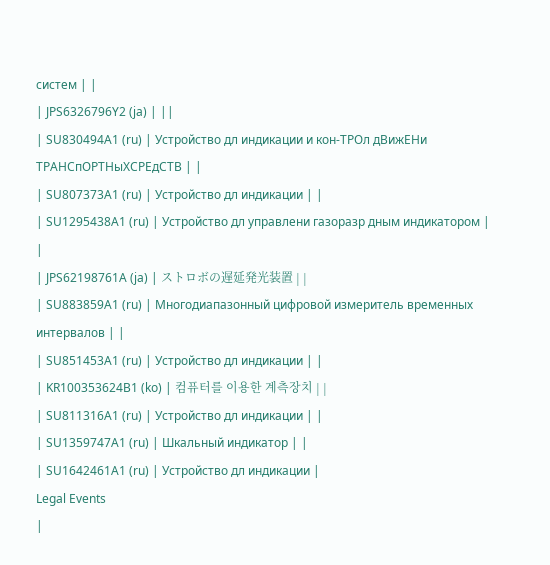систем | |
| JPS6326796Y2 (ja) | ||
| SU830494A1 (ru) | Устройство дл индикации и кон-ТРОл дВижЕНи ТРАНСпОРТНыХСРЕдСТВ | |
| SU807373A1 (ru) | Устройство дл индикации | |
| SU1295438A1 (ru) | Устройство дл управлени газоразр дным индикатором | |
| JPS62198761A (ja) | ストロボの遅延発光装置 | |
| SU883859A1 (ru) | Многодиапазонный цифровой измеритель временных интервалов | |
| SU851453A1 (ru) | Устройство дл индикации | |
| KR100353624B1 (ko) | 컴퓨터를 이용한 계측장치 | |
| SU811316A1 (ru) | Устройство дл индикации | |
| SU1359747A1 (ru) | Шкальный индикатор | |
| SU1642461A1 (ru) | Устройство дл индикации |
Legal Events
|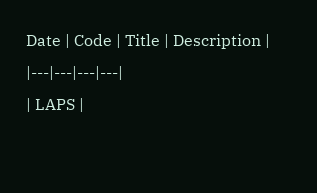Date | Code | Title | Description |
|---|---|---|---|
| LAPS |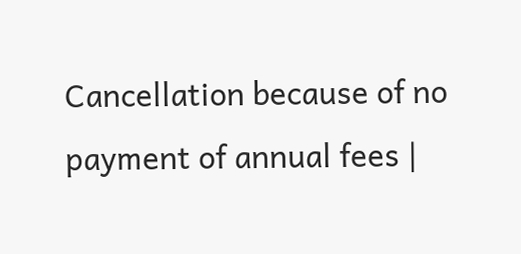Cancellation because of no payment of annual fees |